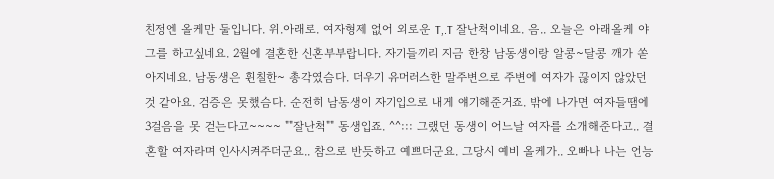친정엔 올케만 둘입니다. 위.아래로. 여자형제 없어 외로운 T,.T 잘난척이네요. 음.. 오늘은 아래올케 야그를 하고싶네요. 2월에 결혼한 신혼부부랍니다. 자기들끼리 지금 한창 남동생이랑 알콩~달콩 깨가 쏟아지네요. 남동생은 휜칠한~ 총각였슴다. 더우기 유머러스한 말주변으로 주변에 여자가 끊이지 않았던 것 같아요. 검증은 못했슴다. 순전히 남동생이 자기입으로 내게 얘기해준거죠. 밖에 나가면 여자들땜에 3걸음을 못 걷는다고~~~~ ""잘난척"" 동생입죠. ^^::: 그랬던 동생이 어느날 여자를 소개해준다고.. 결혼할 여자라며 인사시켜주더군요.. 참으로 반듯하고 예쁘더군요. 그당시 예비 올케가.. 오빠나 나는 언능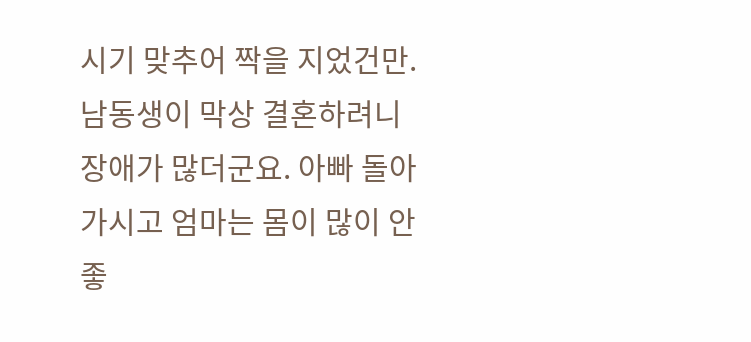시기 맞추어 짝을 지었건만. 남동생이 막상 결혼하려니 장애가 많더군요. 아빠 돌아가시고 엄마는 몸이 많이 안좋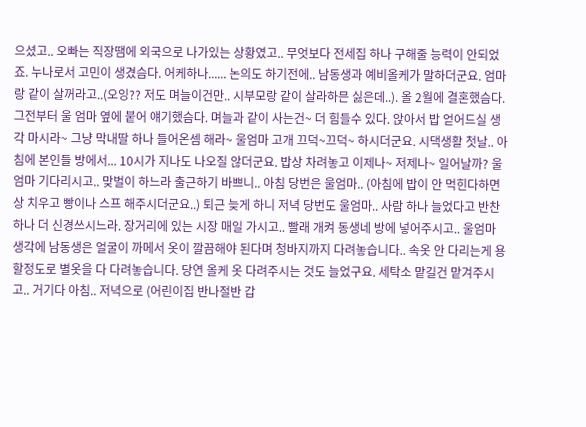으셨고.. 오빠는 직장땜에 외국으로 나가있는 상황였고.. 무엇보다 전세집 하나 구해줄 능력이 안되었죠. 누나로서 고민이 생겼슴다. 어케하나...... 논의도 하기전에.. 남동생과 예비올케가 말하더군요. 엄마랑 같이 살꺼라고..(오잉?? 저도 며늘이건만.. 시부모랑 같이 살라하믄 싫은데..). 올 2월에 결혼했슴다. 그전부터 울 엄마 옆에 붙어 얘기했슴다. 며늘과 같이 사는건~ 더 힘들수 있다. 앉아서 밥 얻어드실 생각 마시라~ 그냥 막내딸 하나 들어온셈 해라~ 울엄마 고개 끄덕~끄덕~ 하시더군요. 시댁생활 첫날.. 아침에 본인들 방에서... 10시가 지나도 나오질 않더군요. 밥상 차려놓고 이제나~ 저제나~ 일어날까? 울엄마 기다리시고.. 맞벌이 하느라 출근하기 바쁘니.. 아침 당번은 울엄마.. (아침에 밥이 안 먹힌다하면 상 치우고 빵이나 스프 해주시더군요..) 퇴근 늦게 하니 저녁 당번도 울엄마.. 사람 하나 늘었다고 반찬 하나 더 신경쓰시느라. 장거리에 있는 시장 매일 가시고.. 빨래 개켜 동생네 방에 넣어주시고.. 울엄마 생각에 남동생은 얼굴이 까메서 옷이 깔끔해야 된다며 청바지까지 다려놓습니다.. 속옷 안 다리는게 용할정도로 별옷을 다 다려놓습니다. 당연 올케 옷 다려주시는 것도 늘었구요. 세탁소 맡길건 맡겨주시고.. 거기다 아침.. 저녁으로 (어린이집 반나절반 갑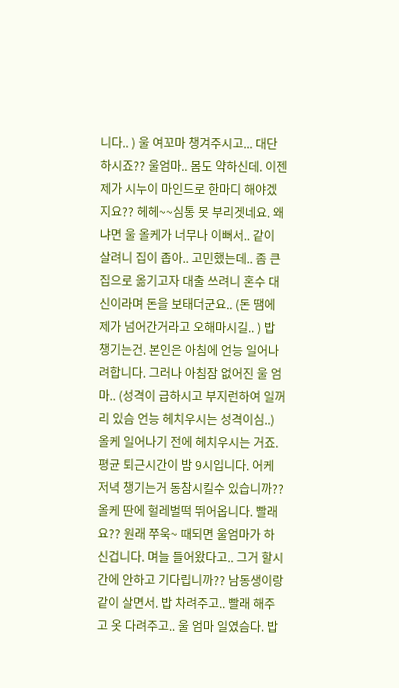니다.. ) 울 여꼬마 챙겨주시고... 대단하시죠?? 울엄마.. 몸도 약하신데. 이젠 제가 시누이 마인드로 한마디 해야겠지요?? 헤헤~~심통 못 부리겟네요. 왜냐면 울 올케가 너무나 이뻐서.. 같이 살려니 집이 좁아.. 고민했는데.. 좀 큰집으로 옮기고자 대출 쓰려니 혼수 대신이라며 돈을 보태더군요.. (돈 땜에 제가 넘어간거라고 오해마시길.. ) 밥 챙기는건. 본인은 아침에 언능 일어나려합니다. 그러나 아침잠 없어진 울 엄마.. (성격이 급하시고 부지런하여 일꺼리 있슴 언능 헤치우시는 성격이심..) 올케 일어나기 전에 헤치우시는 거죠. 평균 퇴근시간이 밤 9시입니다. 어케 저녁 챙기는거 동참시킬수 있습니까?? 올케 딴에 헐레벌떡 뛰어옵니다. 빨래요?? 원래 쭈욱~ 때되면 울엄마가 하신겁니다. 며늘 들어왔다고.. 그거 할시간에 안하고 기다립니까?? 남동생이랑 같이 살면서. 밥 차려주고.. 빨래 해주고 옷 다려주고.. 울 엄마 일였슴다. 밥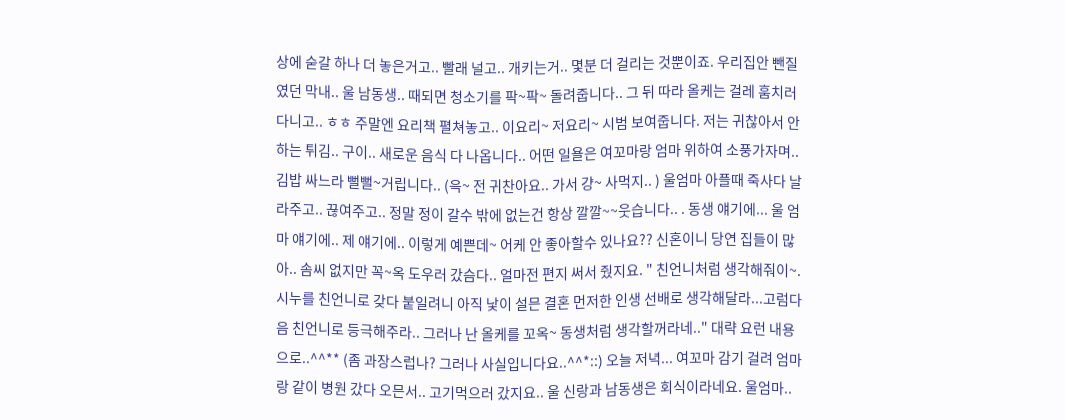상에 숟갈 하나 더 놓은거고.. 빨래 널고.. 개키는거.. 몇분 더 걸리는 것뿐이죠. 우리집안 뺀질였던 막내.. 울 남동생.. 때되면 청소기를 팍~팍~ 돌려줍니다.. 그 뒤 따라 올케는 걸레 훔치러 다니고.. ㅎㅎ 주말엔 요리책 펼쳐놓고.. 이요리~ 저요리~ 시범 보여줍니다. 저는 귀찮아서 안하는 튀김.. 구이.. 새로운 음식 다 나옵니다.. 어떤 일욜은 여꼬마랑 엄마 위하여 소풍가자며.. 김밥 싸느라 뻘뻘~거립니다.. (윽~ 전 귀찬아요.. 가서 걍~ 사먹지.. ) 울엄마 아플때 죽사다 날라주고.. 끊여주고.. 정말 정이 갈수 밖에 없는건 항상 깔깔~~웃습니다.. . 동생 얘기에... 울 엄마 얘기에.. 제 얘기에.. 이렇게 예쁜데~ 어케 안 좋아할수 있나요?? 신혼이니 당연 집들이 많아.. 솜씨 없지만 꼭~옥 도우러 갔슴다.. 얼마전 편지 써서 줬지요. " 친언니처럼 생각해줘이~. 시누를 친언니로 갖다 붙일려니 아직 낯이 설믄 결혼 먼저한 인생 선배로 생각해달라...고럼다음 친언니로 등극해주라.. 그러나 난 올케를 꼬옥~ 동생처럼 생각할꺼라네.." 대략 요런 내용으로..^^** (좀 과장스럽나? 그러나 사실입니다요..^^*::) 오늘 저녁... 여꼬마 감기 걸려 엄마랑 같이 병원 갔다 오믄서.. 고기먹으러 갔지요.. 울 신랑과 남동생은 회식이라네요. 울엄마..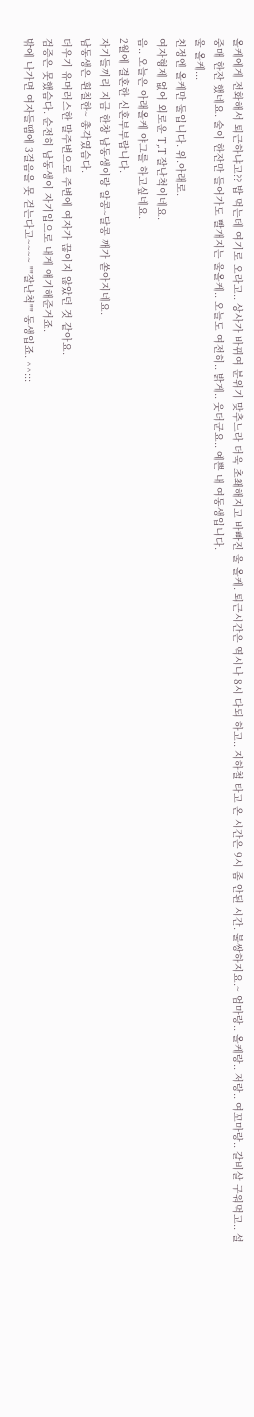올케에게 전화해서 퇴근하냐고?? 밥 먹는데 여기로 오라고.. 상사가 바뀌여 분위기 맞추느라 더욱 초쵀해지고 바빠진 울 올케. 퇴근시간은 역시나 8시 다되 하고.. 지하철 타고 온 시간은 9시 좀 안된 시간. 불쌍하지요.~ 엄마랑.. 올케랑.. 저랑.. 여꼬마랑.. 갈비살 구워먹고.. 설중매 한잔 했네요. 술이 한잔만 들어가도 빨개지는 울올케.. 오늘도 여전히.. 밝게.. 웃더군요.. 예쁜 내 여동생입니다.
울 올케...
친정엔 올케만 둘입니다. 위.아래로.
여자형제 없어 외로운 T,.T 잘난척이네요.
음.. 오늘은 아래올케 야그를 하고싶네요.
2월에 결혼한 신혼부부랍니다.
자기들끼리 지금 한창 남동생이랑 알콩~달콩 깨가 쏟아지네요.
남동생은 휜칠한~ 총각였슴다.
더우기 유머러스한 말주변으로 주변에 여자가 끊이지 않았던 것 같아요.
검증은 못했슴다. 순전히 남동생이 자기입으로 내게 얘기해준거죠.
밖에 나가면 여자들땜에 3걸음을 못 걷는다고~~~~ ""잘난척"" 동생입죠. ^^:::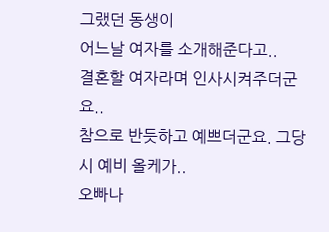그랬던 동생이
어느날 여자를 소개해준다고..
결혼할 여자라며 인사시켜주더군요..
참으로 반듯하고 예쁘더군요. 그당시 예비 올케가..
오빠나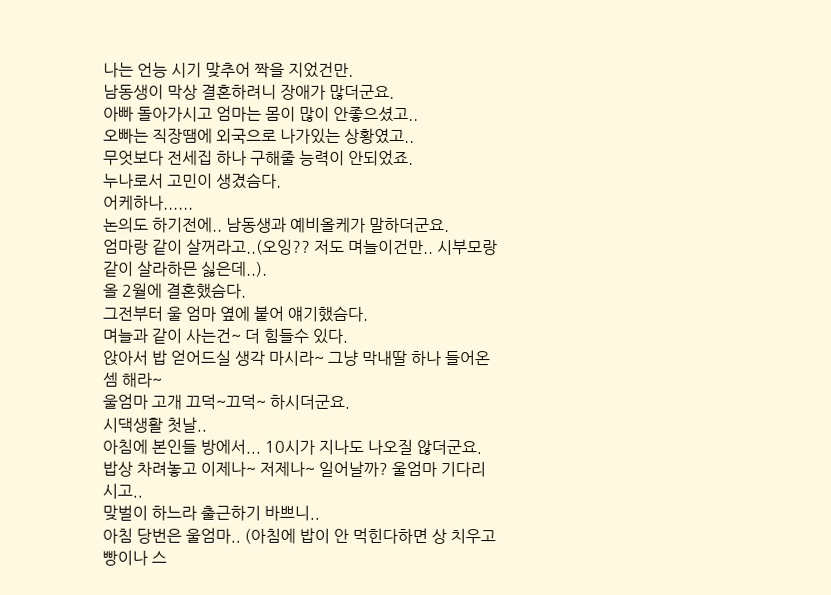나는 언능 시기 맞추어 짝을 지었건만.
남동생이 막상 결혼하려니 장애가 많더군요.
아빠 돌아가시고 엄마는 몸이 많이 안좋으셨고..
오빠는 직장땜에 외국으로 나가있는 상황였고..
무엇보다 전세집 하나 구해줄 능력이 안되었죠.
누나로서 고민이 생겼슴다.
어케하나......
논의도 하기전에.. 남동생과 예비올케가 말하더군요.
엄마랑 같이 살꺼라고..(오잉?? 저도 며늘이건만.. 시부모랑 같이 살라하믄 싫은데..).
올 2월에 결혼했슴다.
그전부터 울 엄마 옆에 붙어 얘기했슴다.
며늘과 같이 사는건~ 더 힘들수 있다.
앉아서 밥 얻어드실 생각 마시라~ 그냥 막내딸 하나 들어온셈 해라~
울엄마 고개 끄덕~끄덕~ 하시더군요.
시댁생활 첫날..
아침에 본인들 방에서... 10시가 지나도 나오질 않더군요.
밥상 차려놓고 이제나~ 저제나~ 일어날까? 울엄마 기다리시고..
맞벌이 하느라 출근하기 바쁘니..
아침 당번은 울엄마.. (아침에 밥이 안 먹힌다하면 상 치우고 빵이나 스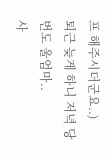프 해주시더군요..)
퇴근 늦게 하니 저녁 당번도 울엄마..
사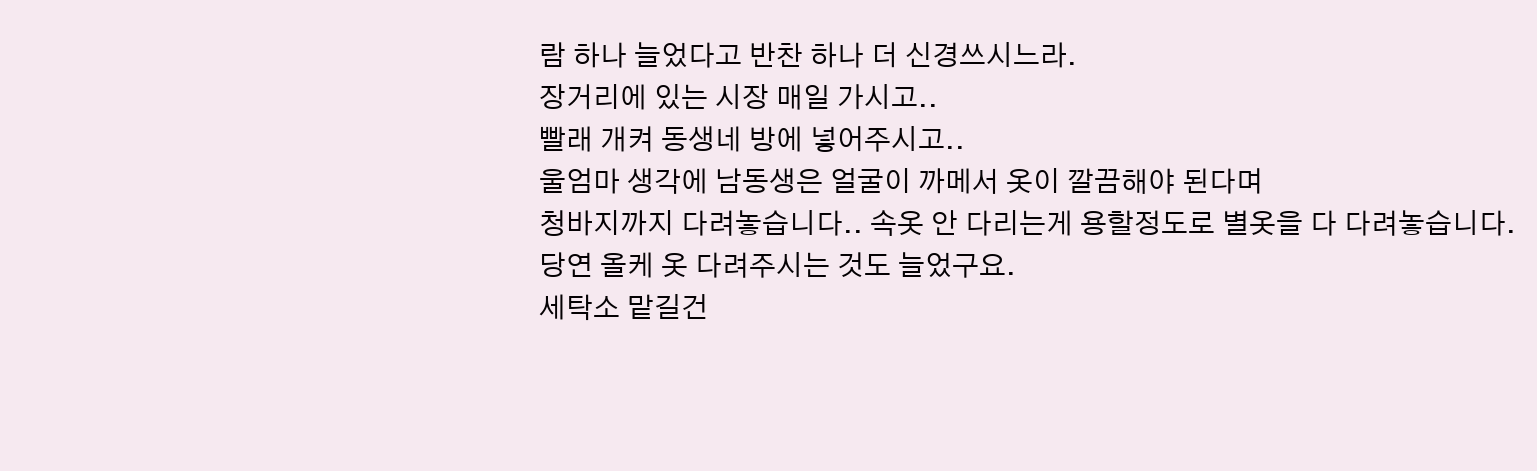람 하나 늘었다고 반찬 하나 더 신경쓰시느라.
장거리에 있는 시장 매일 가시고..
빨래 개켜 동생네 방에 넣어주시고..
울엄마 생각에 남동생은 얼굴이 까메서 옷이 깔끔해야 된다며
청바지까지 다려놓습니다.. 속옷 안 다리는게 용할정도로 별옷을 다 다려놓습니다.
당연 올케 옷 다려주시는 것도 늘었구요.
세탁소 맡길건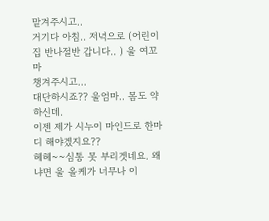맡겨주시고..
거기다 아침.. 저녁으로 (어린이집 반나절반 갑니다.. ) 울 여꼬마
챙겨주시고...
대단하시죠?? 울엄마.. 몸도 약하신데.
이젠 제가 시누이 마인드로 한마디 해야겠지요??
헤헤~~심통 못 부리겟네요. 왜냐면 울 올케가 너무나 이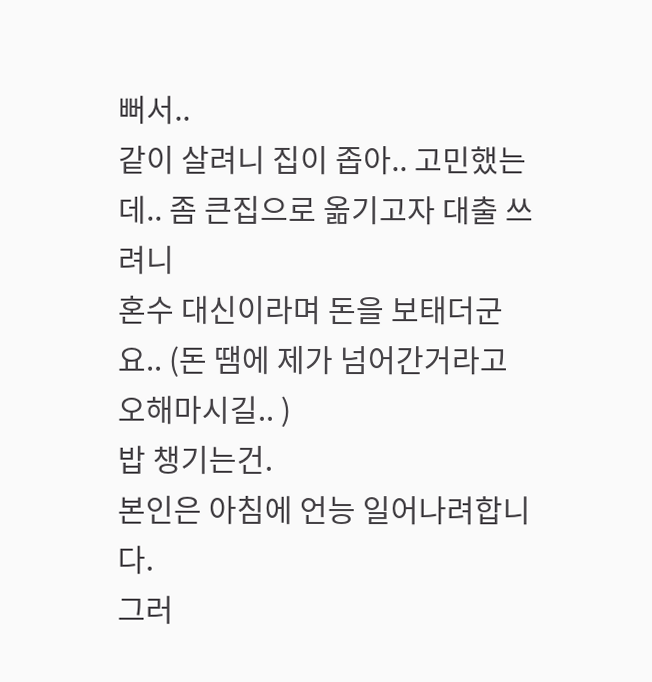뻐서..
같이 살려니 집이 좁아.. 고민했는데.. 좀 큰집으로 옮기고자 대출 쓰려니
혼수 대신이라며 돈을 보태더군요.. (돈 땜에 제가 넘어간거라고 오해마시길.. )
밥 챙기는건.
본인은 아침에 언능 일어나려합니다.
그러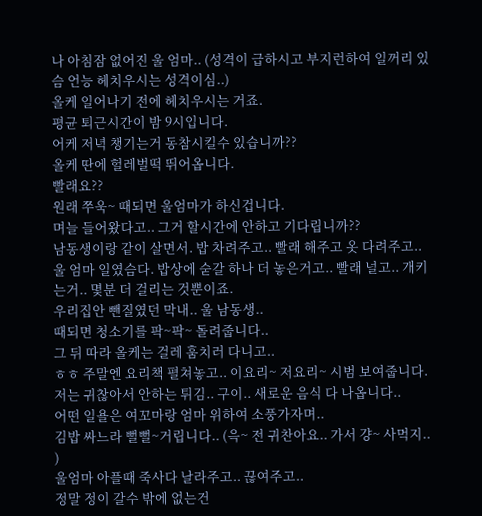나 아침잠 없어진 울 엄마.. (성격이 급하시고 부지런하여 일꺼리 있슴 언능 헤치우시는 성격이심..)
올케 일어나기 전에 헤치우시는 거죠.
평균 퇴근시간이 밤 9시입니다.
어케 저녁 챙기는거 동참시킬수 있습니까??
올케 딴에 헐레벌떡 뛰어옵니다.
빨래요??
원래 쭈욱~ 때되면 울엄마가 하신겁니다.
며늘 들어왔다고.. 그거 할시간에 안하고 기다립니까??
남동생이랑 같이 살면서. 밥 차려주고.. 빨래 해주고 옷 다려주고..
울 엄마 일였슴다. 밥상에 숟갈 하나 더 놓은거고.. 빨래 널고.. 개키는거.. 몇분 더 걸리는 것뿐이죠.
우리집안 뺀질였던 막내.. 울 남동생..
때되면 청소기를 팍~팍~ 돌려줍니다..
그 뒤 따라 올케는 걸레 훔치러 다니고..
ㅎㅎ 주말엔 요리책 펼쳐놓고.. 이요리~ 저요리~ 시범 보여줍니다.
저는 귀찮아서 안하는 튀김.. 구이.. 새로운 음식 다 나옵니다..
어떤 일욜은 여꼬마랑 엄마 위하여 소풍가자며..
김밥 싸느라 뻘뻘~거립니다.. (윽~ 전 귀찬아요.. 가서 걍~ 사먹지.. )
울엄마 아플때 죽사다 날라주고.. 끊여주고..
정말 정이 갈수 밖에 없는건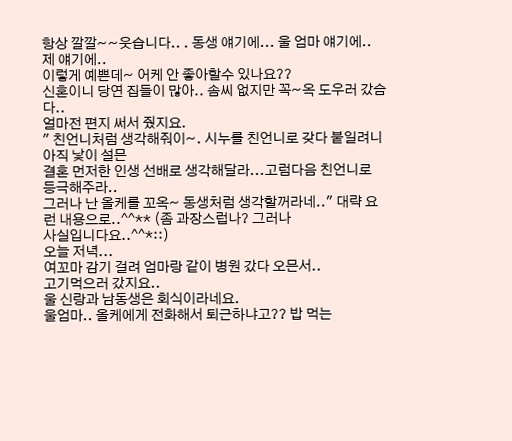항상 깔깔~~웃습니다.. . 동생 얘기에... 울 엄마 얘기에.. 제 얘기에..
이렇게 예쁜데~ 어케 안 좋아할수 있나요??
신혼이니 당연 집들이 많아.. 솜씨 없지만 꼭~옥 도우러 갔슴다..
얼마전 편지 써서 줬지요.
" 친언니처럼 생각해줘이~. 시누를 친언니로 갖다 붙일려니 아직 낯이 설믄
결혼 먼저한 인생 선배로 생각해달라...고럼다음 친언니로 등극해주라..
그러나 난 올케를 꼬옥~ 동생처럼 생각할꺼라네.." 대략 요런 내용으로..^^** (좀 과장스럽나? 그러나
사실입니다요..^^*::)
오늘 저녁...
여꼬마 감기 걸려 엄마랑 같이 병원 갔다 오믄서..
고기먹으러 갔지요..
울 신랑과 남동생은 회식이라네요.
울엄마.. 올케에게 전화해서 퇴근하냐고?? 밥 먹는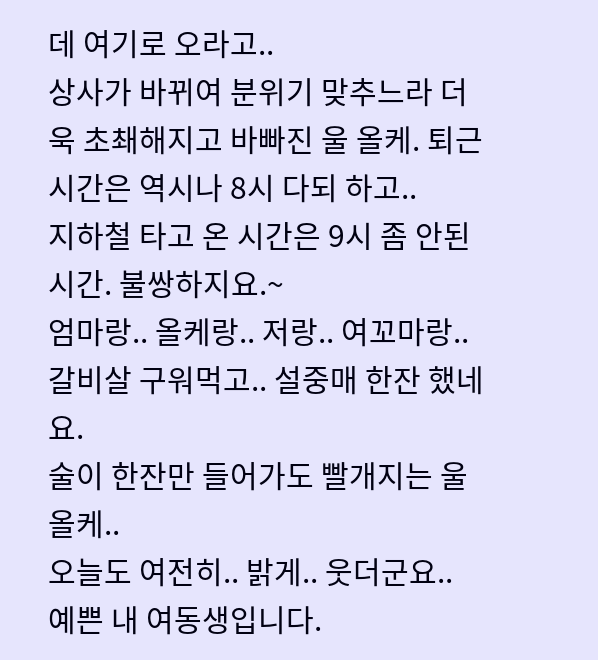데 여기로 오라고..
상사가 바뀌여 분위기 맞추느라 더욱 초쵀해지고 바빠진 울 올케. 퇴근시간은 역시나 8시 다되 하고..
지하철 타고 온 시간은 9시 좀 안된 시간. 불쌍하지요.~
엄마랑.. 올케랑.. 저랑.. 여꼬마랑.. 갈비살 구워먹고.. 설중매 한잔 했네요.
술이 한잔만 들어가도 빨개지는 울올케..
오늘도 여전히.. 밝게.. 웃더군요..
예쁜 내 여동생입니다.